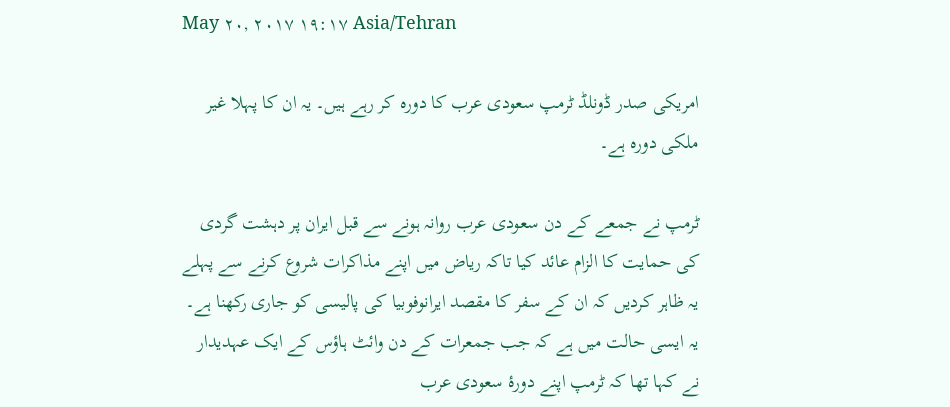May ۲۰, ۲۰۱۷ ۱۹:۱۷ Asia/Tehran

امریکی صدر ڈونلڈ ٹرمپ سعودی عرب کا دورہ کر رہے ہیں۔ یہ ان کا پہلا غیر ملکی دورہ ہے۔

ٹرمپ نے جمعے کے دن سعودی عرب روانہ ہونے سے قبل ایران پر دہشت گردی کی حمایت کا الزام عائد کیا تاکہ ریاض میں اپنے مذاکرات شروع کرنے سے پہلے یہ ظاہر کردیں کہ ان کے سفر کا مقصد ایرانوفوبیا کی پالیسی کو جاری رکھنا ہے۔ یہ ایسی حالت میں ہے کہ جب جمعرات کے دن وائٹ ہاؤس کے ایک عہدیدار نے کہا تھا کہ ٹرمپ اپنے دورۂ سعودی عرب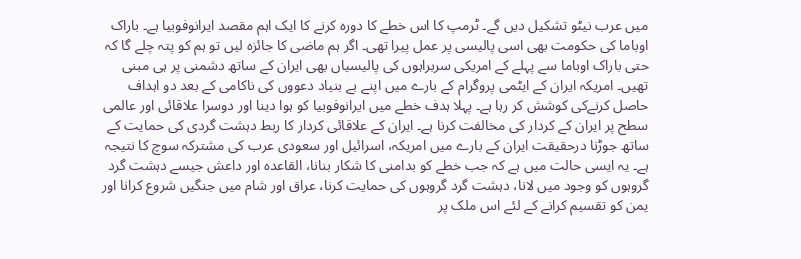میں عرب نیٹو تشکیل دیں گے۔ ٹرمپ کا اس خطے کا دورہ کرنے کا ایک اہم مقصد ایرانوفوبیا ہے۔ باراک اوباما کی حکومت بھی اسی پالیسی پر عمل پیرا تھی۔ اگر ہم ماضی کا جائزہ لیں تو ہم کو پتہ چلے گا کہ حتی باراک اوباما سے پہلے کے امریکی سربراہوں کی پالیسیاں بھی ایران کے ساتھ دشمنی پر ہی مبنی تھیں۔ امریکہ ایران کے ایٹمی پروگرام کے بارے میں اپنے بے بنیاد دعووں کی ناکامی کے بعد دو اہداف حاصل کرنےکی کوشش کر رہا ہے۔ پہلا ہدف خطے میں ایرانوفوبیا کو ہوا دینا اور دوسرا علاقائی اور عالمی سطح پر ایران کے کردار کی مخالفت کرنا ہے۔ ایران کے علاقائی کردار کا ربط دہشت گردی کی حمایت کے ساتھ جوڑنا درحقیقت ایران کے بارے میں امریکہ، اسرائیل اور سعودی عرب کی مشترکہ سوچ کا نتیجہ ہے۔ یہ ایسی حالت میں ہے کہ جب خطے کو بدامنی کا شکار بنانا، القاعدہ اور داعش جیسے دہشت گرد گروہوں کو وجود میں لانا، دہشت گرد گروہوں کی حمایت کرنا، عراق اور شام میں جنگیں شروع کرانا اور یمن کو تقسیم کرانے کے لئے اس ملک پر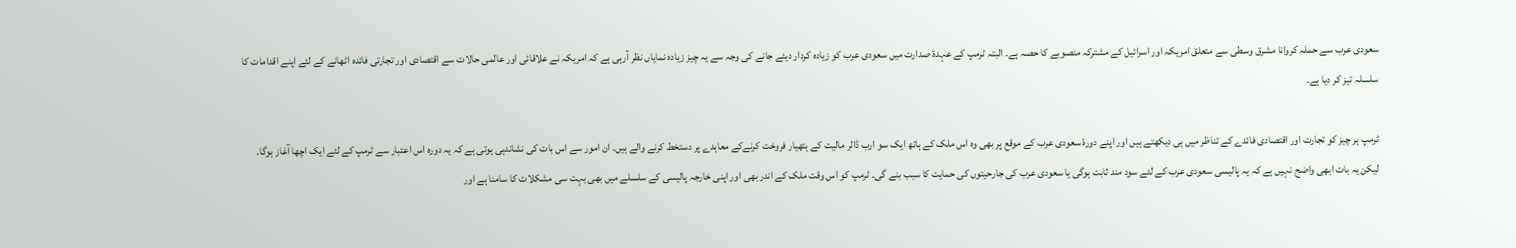سعودی عرب سے حملہ کروانا مشرق وسطی سے متعلق امریکہ اور اسرائیل کے مشترکہ منصوبے کا حصہ ہے۔ البتہ ٹرمپ کے عہدۂ صدارت میں سعودی عرب کو زیادہ کردار دیئے جانے کی وجہ سے یہ چیز زیادہ نمایاں نظر آرہی ہے کہ امریکہ نے علاقائی اور عالمی حالات سے اقتصادی اور تجارتی فائدہ اٹھانے کے لئے اپنے اقدامات کا سلسلہ تیز کر دیا ہے۔

ٹرمپ ہر چیز کو تجارت اور اقتصادی فائدے کے تناظر میں ہی دیکھتے ہیں اور اپنے دورۂ سعودی عرب کے موقع پر بھی وہ اس ملک کے ہاتھ ایک سو ارب ڈالر مالیت کے ہتھیار فروخت کرنےکے معاہدے پر دستخط کرنے والے ہیں۔ ان امور سے اس بات کی نشاندہی ہوتی ہے کہ یہ دورہ اس اعتبار سے ٹرمپ کے لئے ایک اچھا آغاز ہوگا۔  لیکن یہ بات ابھی واضح نہیں ہے کہ یہ پالیسی سعودی عرب کے لئے سود مند ثابت ہوگی یا سعودی عرب کی جارحیتوں کی حمایت کا سبب بنے گی۔ ٹرمپ کو اس وقت ملک کے اندر بھی اور اپنی خارجہ پالیسی کے سلسلے میں بھی بہت سی مشکلات کا سامنا ہے اور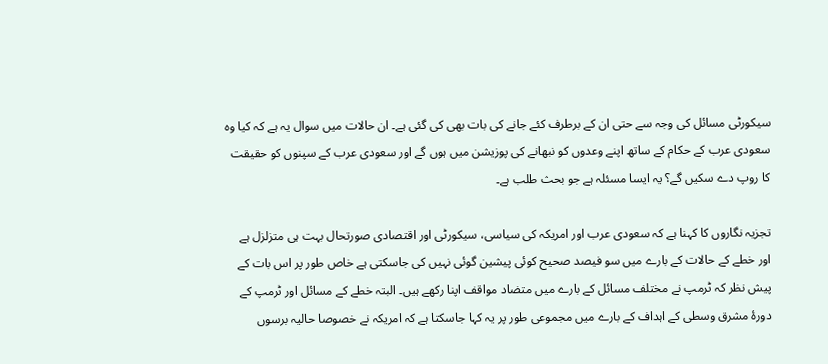سیکورٹی مسائل کی وجہ سے حتی ان کے برطرف کئے جانے کی بات بھی کی گئی ہے۔ ان حالات میں سوال یہ ہے کہ کیا وہ سعودی عرب کے حکام کے ساتھ اپنے وعدوں کو نبھانے کی پوزیشن میں ہوں گے اور سعودی عرب کے سپنوں کو حقیقت کا روپ دے سکیں گے؟ یہ ایسا مسئلہ ہے جو بحث طلب ہے۔

تجزیہ نگاروں کا کہنا ہے کہ سعودی عرب اور امریکہ کی سیاسی، سیکورٹی اور اقتصادی صورتحال بہت ہی متزلزل ہے اور خطے کے حالات کے بارے میں سو فیصد صحیح کوئی پیشین گوئی نہیں کی جاسکتی ہے خاص طور پر اس بات کے پیش نظر کہ ٹرمپ نے مختلف مسائل کے بارے میں متضاد مواقف اپنا رکھے ہیں۔ البتہ خطے کے مسائل اور ٹرمپ کے دورۂ مشرق وسطی کے اہداف کے بارے میں مجموعی طور پر یہ کہا جاسکتا ہے کہ امریکہ نے خصوصا حالیہ برسوں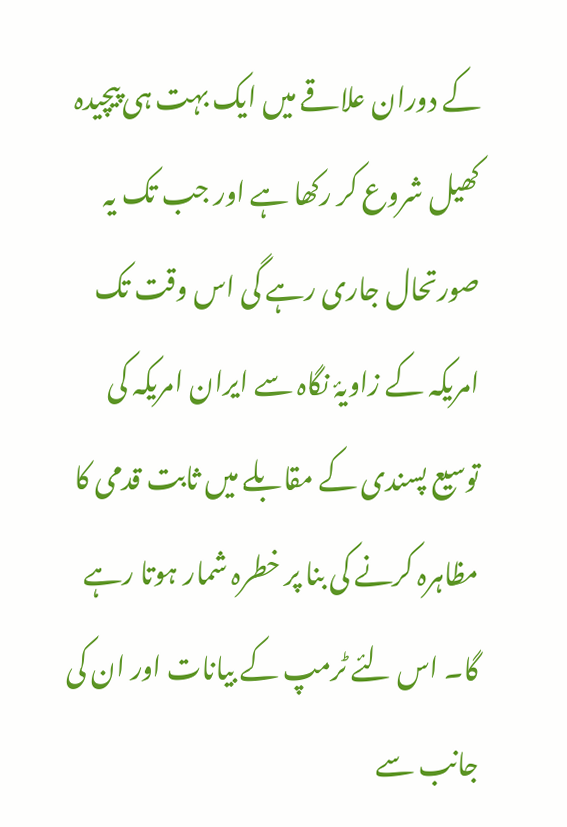کے دوران علاقے میں ایک بہت ہی پیچیدہ کھیل شروع کر رکھا ہے اور جب تک یہ صورتحال جاری رہے گی اس وقت تک امریکہ کے زاویۂ نگاہ سے ایران امریکہ کی توسیع پسندی کے مقابلے میں ثابت قدمی کا مظاہرہ کرنے کی بنا پر خطرہ شمار ہوتا رہے گا۔ اس لئے ٹرمپ کے بیانات اور ان کی جانب سے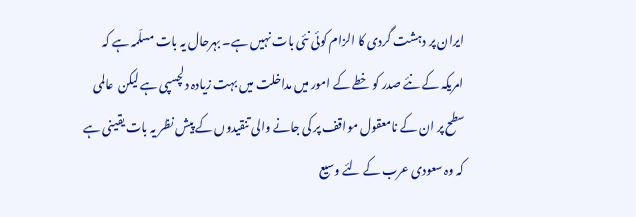ایران پر دہشت گردی کا الزام کوئی نئی بات نہیں ہے۔ بہرحال یہ بات مسلّمہ ہے کہ امریکہ کے نئے صدر کو خطے کے امور میں مداخلت میں بہت زیادہ دلچسپی ہے لیکن  عالمی سطح پر ان کے نامعقول مواقف پر کی جانے والی تنقیدوں کے پیش نظر یہ بات یقینی ہے کہ وہ سعودی عرب کے لئے وسیع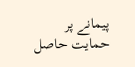پیمانے پر حمایت حاصل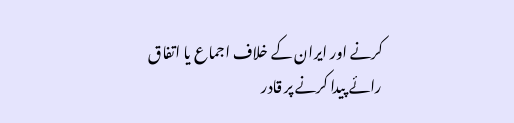کرنے اور ایران کے خلاف اجماع یا اتفاق رائے پیدا کرنے پر قادر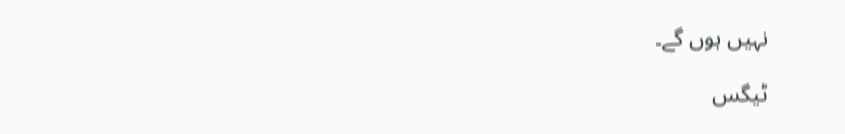نہیں ہوں گے۔

ٹیگس